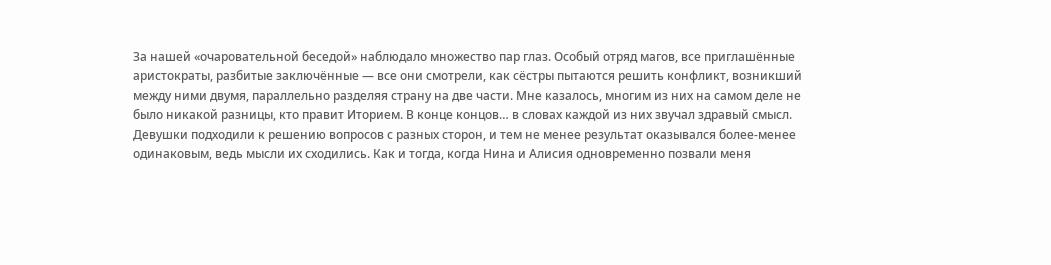За нашей «очаровательной беседой» наблюдало множество пар глаз. Особый отряд магов, все приглашённые аристократы, разбитые заключённые — все они смотрели, как сёстры пытаются решить конфликт, возникший между ними двумя, параллельно разделяя страну на две части. Мне казалось, многим из них на самом деле не было никакой разницы, кто правит Иторием. В конце концов… в словах каждой из них звучал здравый смысл. Девушки подходили к решению вопросов с разных сторон, и тем не менее результат оказывался более-менее одинаковым, ведь мысли их сходились. Как и тогда, когда Нина и Алисия одновременно позвали меня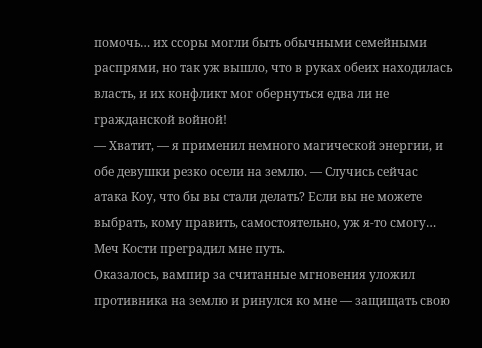помочь… их ссоры могли быть обычными семейными распрями, но так уж вышло, что в руках обеих находилась власть, и их конфликт мог обернуться едва ли не гражданской войной!
— Хватит, — я применил немного магической энергии, и обе девушки резко осели на землю. — Случись сейчас атака Коу, что бы вы стали делать? Если вы не можете выбрать, кому править, самостоятельно, уж я-то смогу…
Меч Кости преградил мне путь.
Оказалось, вампир за считанные мгновения уложил противника на землю и ринулся ко мне — защищать свою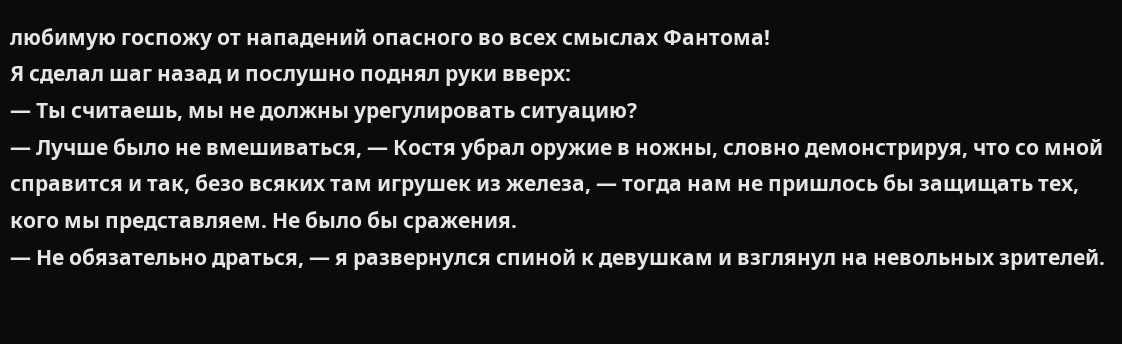любимую госпожу от нападений опасного во всех смыслах Фантома!
Я сделал шаг назад и послушно поднял руки вверх:
— Ты считаешь, мы не должны урегулировать ситуацию?
— Лучше было не вмешиваться, — Костя убрал оружие в ножны, словно демонстрируя, что со мной справится и так, безо всяких там игрушек из железа, — тогда нам не пришлось бы защищать тех, кого мы представляем. Не было бы сражения.
— Не обязательно драться, — я развернулся спиной к девушкам и взглянул на невольных зрителей.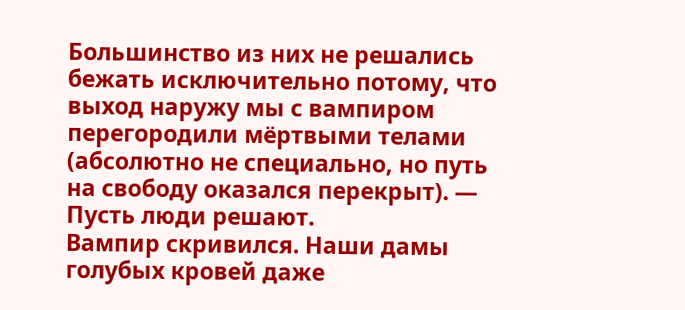Большинство из них не решались бежать исключительно потому, что выход наружу мы с вампиром перегородили мёртвыми телами (абсолютно не специально, но путь на свободу оказался перекрыт). — Пусть люди решают.
Вампир скривился. Наши дамы голубых кровей даже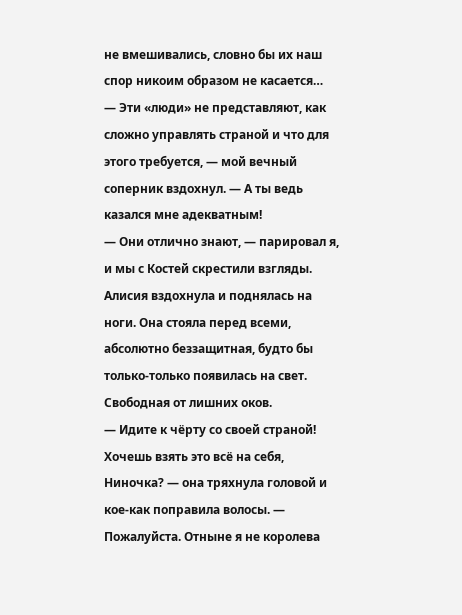не вмешивались, словно бы их наш спор никоим образом не касается…
— Эти «люди» не представляют, как сложно управлять страной и что для этого требуется, — мой вечный соперник вздохнул. — А ты ведь казался мне адекватным!
— Они отлично знают, — парировал я, и мы с Костей скрестили взгляды.
Алисия вздохнула и поднялась на ноги. Она стояла перед всеми, абсолютно беззащитная, будто бы только-только появилась на свет. Свободная от лишних оков.
— Идите к чёрту со своей страной! Хочешь взять это всё на себя, Ниночка? — она тряхнула головой и кое-как поправила волосы. — Пожалуйста. Отныне я не королева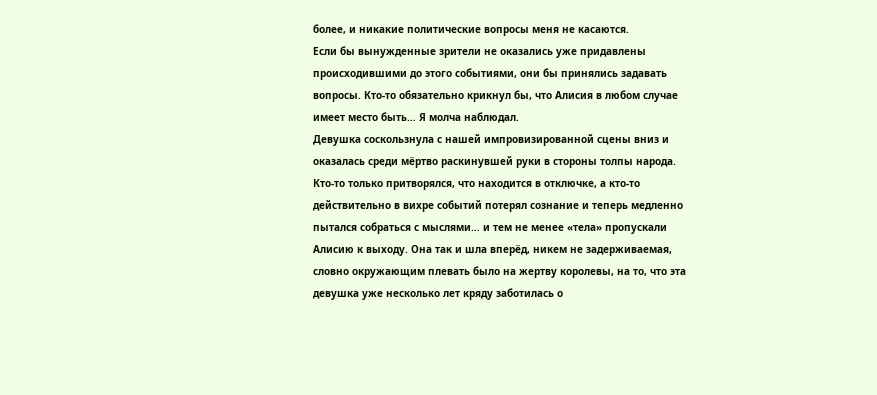более, и никакие политические вопросы меня не касаются.
Если бы вынужденные зрители не оказались уже придавлены происходившими до этого событиями, они бы принялись задавать вопросы. Кто-то обязательно крикнул бы, что Алисия в любом случае имеет место быть… Я молча наблюдал.
Девушка соскользнула с нашей импровизированной сцены вниз и оказалась среди мёртво раскинувшей руки в стороны толпы народа. Кто-то только притворялся, что находится в отключке, а кто-то действительно в вихре событий потерял сознание и теперь медленно пытался собраться с мыслями… и тем не менее «тела» пропускали Алисию к выходу. Она так и шла вперёд, никем не задерживаемая, словно окружающим плевать было на жертву королевы, на то, что эта девушка уже несколько лет кряду заботилась о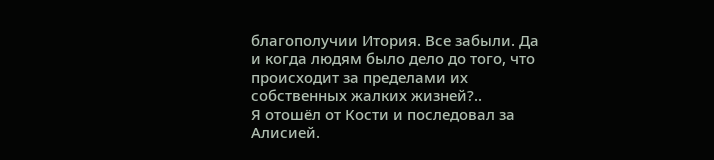благополучии Итория. Все забыли. Да и когда людям было дело до того, что происходит за пределами их собственных жалких жизней?..
Я отошёл от Кости и последовал за Алисией.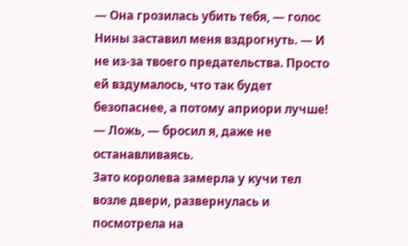— Она грозилась убить тебя, — голос Нины заставил меня вздрогнуть. — И не из-за твоего предательства. Просто ей вздумалось, что так будет безопаснее, а потому априори лучше!
— Ложь, — бросил я, даже не останавливаясь.
Зато королева замерла у кучи тел возле двери, развернулась и посмотрела на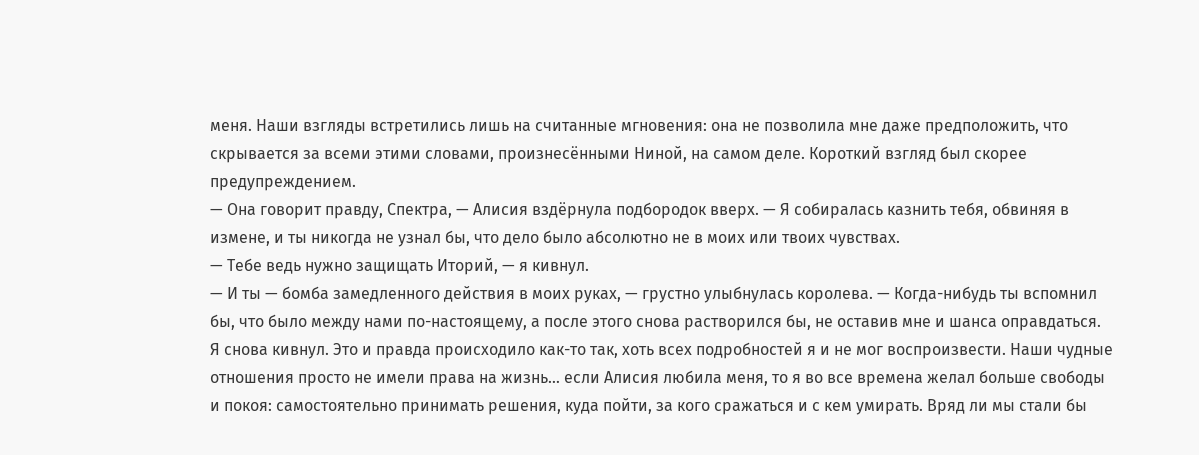меня. Наши взгляды встретились лишь на считанные мгновения: она не позволила мне даже предположить, что скрывается за всеми этими словами, произнесёнными Ниной, на самом деле. Короткий взгляд был скорее предупреждением.
— Она говорит правду, Спектра, — Алисия вздёрнула подбородок вверх. — Я собиралась казнить тебя, обвиняя в измене, и ты никогда не узнал бы, что дело было абсолютно не в моих или твоих чувствах.
— Тебе ведь нужно защищать Иторий, — я кивнул.
— И ты — бомба замедленного действия в моих руках, — грустно улыбнулась королева. — Когда-нибудь ты вспомнил бы, что было между нами по-настоящему, а после этого снова растворился бы, не оставив мне и шанса оправдаться.
Я снова кивнул. Это и правда происходило как-то так, хоть всех подробностей я и не мог воспроизвести. Наши чудные отношения просто не имели права на жизнь… если Алисия любила меня, то я во все времена желал больше свободы и покоя: самостоятельно принимать решения, куда пойти, за кого сражаться и с кем умирать. Вряд ли мы стали бы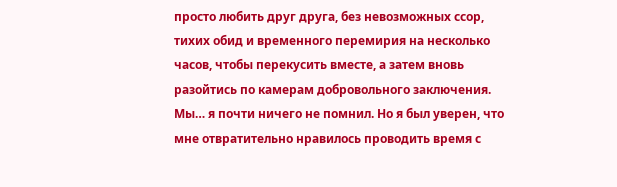просто любить друг друга, без невозможных ссор, тихих обид и временного перемирия на несколько часов, чтобы перекусить вместе, а затем вновь разойтись по камерам добровольного заключения. Мы… я почти ничего не помнил. Но я был уверен, что мне отвратительно нравилось проводить время с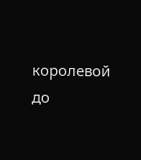королевой до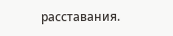расставания.